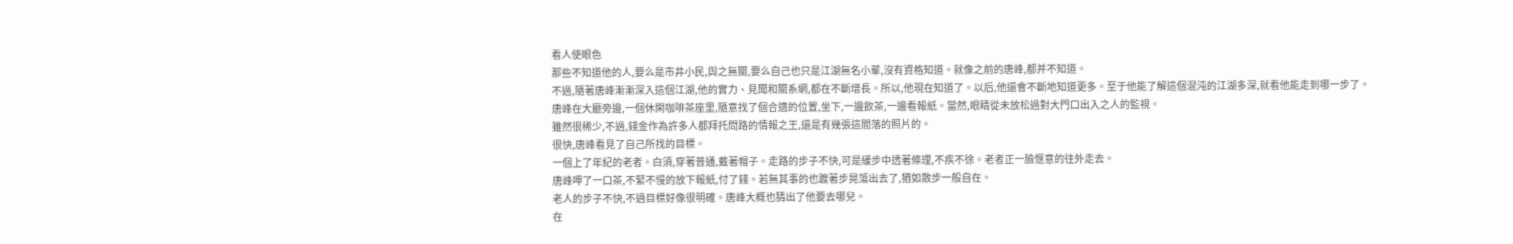看人使眼色
那些不知道他的人,要么是市井小民,與之無關,要么自己也只是江湖無名小輩,沒有資格知道。就像之前的唐峰,都并不知道。
不過,隨著唐峰漸漸深入這個江湖,他的實力、見聞和關系網,都在不斷增長。所以,他現在知道了。以后,他還會不斷地知道更多。至于他能了解這個混沌的江湖多深,就看他能走到哪一步了。
唐峰在大廳旁邊,一個休閑咖啡茶座里,隨意找了個合適的位置,坐下,一邊飲茶,一邊看報紙。當然,眼睛從未放松過對大門口出入之人的監視。
雖然很稀少,不過,錢金作為許多人都拜托問路的情報之王,還是有幾張這閻落的照片的。
很快,唐峰看見了自己所找的目標。
一個上了年紀的老者。白須,穿著普通,戴著帽子。走路的步子不快,可是緩步中透著條理,不疾不徐。老者正一臉愜意的往外走去。
唐峰呷了一口茶,不緊不慢的放下報紙,付了錢。若無其事的也踱著步晃蕩出去了,猶如散步一般自在。
老人的步子不快,不過目標好像很明確。唐峰大概也猜出了他要去哪兒。
在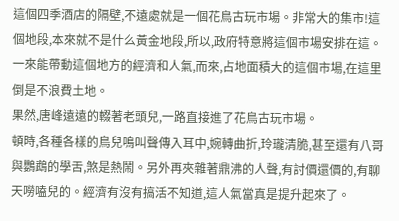這個四季酒店的隔壁,不遠處就是一個花鳥古玩市場。非常大的集市!這個地段,本來就不是什么黃金地段,所以,政府特意將這個市場安排在這。一來能帶動這個地方的經濟和人氣,而來,占地面積大的這個市場,在這里倒是不浪費土地。
果然,唐峰遠遠的輟著老頭兒,一路直接進了花鳥古玩市場。
頓時,各種各樣的鳥兒鳴叫聲傳入耳中,婉轉曲折,玲瓏清脆,甚至還有八哥與鸚鵡的學舌,煞是熱鬧。另外再夾雜著鼎沸的人聲,有討價還價的,有聊天嘮嗑兒的。經濟有沒有搞活不知道,這人氣當真是提升起來了。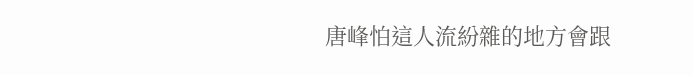唐峰怕這人流紛雜的地方會跟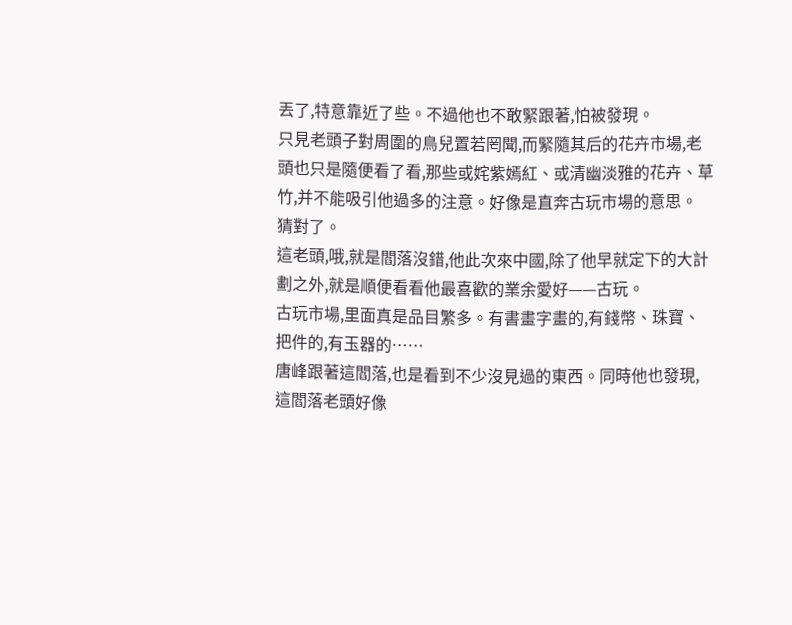丟了,特意靠近了些。不過他也不敢緊跟著,怕被發現。
只見老頭子對周圍的鳥兒置若罔聞,而緊隨其后的花卉市場,老頭也只是隨便看了看,那些或姹紫嫣紅、或清幽淡雅的花卉、草竹,并不能吸引他過多的注意。好像是直奔古玩市場的意思。
猜對了。
這老頭,哦,就是閻落沒錯,他此次來中國,除了他早就定下的大計劃之外,就是順便看看他最喜歡的業余愛好——古玩。
古玩市場,里面真是品目繁多。有書畫字畫的,有錢幣、珠寶、把件的,有玉器的……
唐峰跟著這閻落,也是看到不少沒見過的東西。同時他也發現,這閻落老頭好像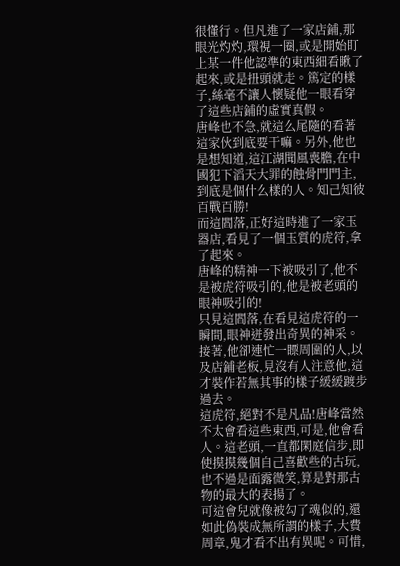很懂行。但凡進了一家店鋪,那眼光灼灼,環視一圈,或是開始盯上某一件他認準的東西細看瞅了起來,或是扭頭就走。篤定的樣子,絲毫不讓人懷疑他一眼看穿了這些店鋪的虛實真假。
唐峰也不急,就這么尾隨的看著這家伙到底要干嘛。另外,他也是想知道,這江湖聞風喪膽,在中國犯下滔天大罪的蝕骨門門主,到底是個什么樣的人。知己知彼百戰百勝!
而這閻落,正好這時進了一家玉器店,看見了一個玉質的虎符,拿了起來。
唐峰的精神一下被吸引了,他不是被虎符吸引的,他是被老頭的眼神吸引的!
只見這閻落,在看見這虎符的一瞬間,眼神迸發出奇異的神采。接著,他卻連忙一瞟周圍的人,以及店鋪老板,見沒有人注意他,這才裝作若無其事的樣子緩緩踱步過去。
這虎符,絕對不是凡品!唐峰當然不太會看這些東西,可是,他會看人。這老頭,一直都閑庭信步,即使摸摸幾個自己喜歡些的古玩,也不過是面露微笑,算是對那古物的最大的表揚了。
可這會兒就像被勾了魂似的,還如此偽裝成無所謂的樣子,大費周章,鬼才看不出有異呢。可惜,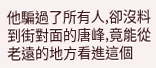他騙過了所有人,卻沒料到街對面的唐峰,竟能從老遠的地方看進這個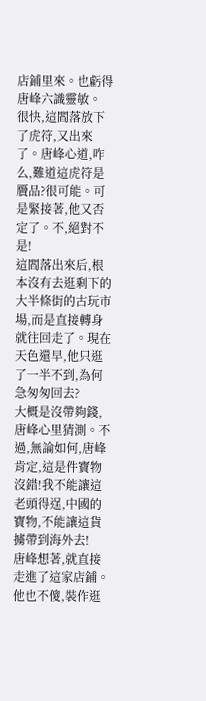店鋪里來。也虧得唐峰六識靈敏。
很快,這閻落放下了虎符,又出來了。唐峰心道,咋么,難道這虎符是贗品?很可能。可是緊接著,他又否定了。不,絕對不是!
這閻落出來后,根本沒有去逛剩下的大半條街的古玩市場,而是直接轉身就往回走了。現在天色還早,他只逛了一半不到,為何急匆匆回去?
大概是沒帶夠錢,唐峰心里猜測。不過,無論如何,唐峰肯定,這是件寶物沒錯!我不能讓這老頭得逞,中國的寶物,不能讓這貨擄帶到海外去!
唐峰想著,就直接走進了這家店鋪。他也不傻,裝作逛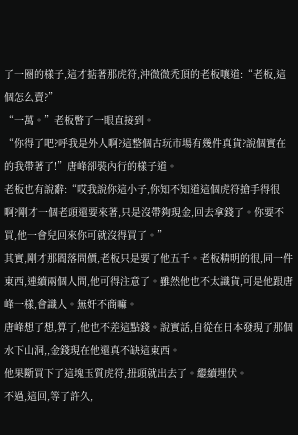了一圈的樣子,這才掂著那虎符,沖微微禿頂的老板嚷道:“老板,這個怎么賣?”
“一萬。”老板瞥了一眼直接到。
“你得了吧?呼我是外人啊?這整個古玩市場有幾件真貨?說個實在的我帶著了!”唐峰卻裝內行的樣子道。
老板也有說辭:“哎我說你這小子,你知不知道這個虎符搶手得很啊?剛才一個老頭還要來著,只是沒帶夠現金,回去拿錢了。你要不買,他一會兒回來你可就沒得買了。”
其實,剛才那閻落問價,老板只是要了他五千。老板精明的很,同一件東西,連續兩個人問,他可得注意了。雖然他也不太識貨,可是他跟唐峰一樣,會識人。無奸不商嘛。
唐峰想了想,算了,他也不差這點錢。說實話,自從在日本發現了那個水下山洞,,金錢現在他還真不缺這東西。
他果斷買下了這塊玉質虎符,扭頭就出去了。繼續埋伏。
不過,這回,等了許久,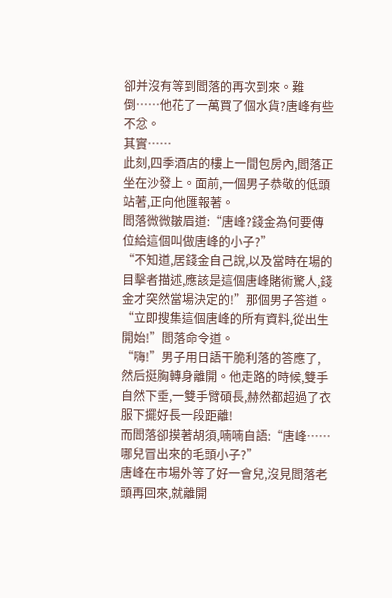卻并沒有等到閻落的再次到來。難倒……他花了一萬買了個水貨?唐峰有些不忿。
其實……
此刻,四季酒店的樓上一間包房內,閻落正坐在沙發上。面前,一個男子恭敬的低頭站著,正向他匯報著。
閻落微微皺眉道:“唐峰?錢金為何要傳位給這個叫做唐峰的小子?”
“不知道,居錢金自己說,以及當時在場的目擊者描述,應該是這個唐峰賭術驚人,錢金才突然當場決定的!”那個男子答道。
“立即搜集這個唐峰的所有資料,從出生開始!”閻落命令道。
“嗨!”男子用日語干脆利落的答應了,然后挺胸轉身離開。他走路的時候,雙手自然下垂,一雙手臂碩長,赫然都超過了衣服下擺好長一段距離!
而閻落卻摸著胡須,喃喃自語:“唐峰……哪兒冒出來的毛頭小子?”
唐峰在市場外等了好一會兒,沒見閻落老頭再回來,就離開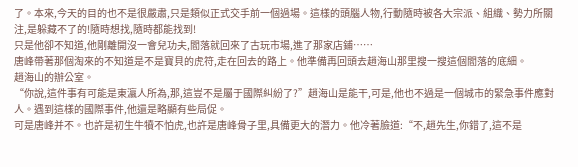了。本來,今天的目的也不是很嚴肅,只是類似正式交手前一個過場。這樣的頭腦人物,行動隨時被各大宗派、組織、勢力所關注,是躲藏不了的!隨時想找,隨時都能找到!
只是他卻不知道,他剛離開沒一會兒功夫,閻落就回來了古玩市場,進了那家店鋪……
唐峰帶著那個淘來的不知道是不是寶貝的虎符,走在回去的路上。他準備再回頭去趙海山那里搜一搜這個閻落的底細。
趙海山的辦公室。
“你說,這件事有可能是東瀛人所為,那,這豈不是屬于國際糾紛了?”趙海山是能干,可是,他也不過是一個城市的緊急事件應對人。遇到這樣的國際事件,他還是略顯有些局促。
可是唐峰并不。也許是初生牛犢不怕虎,也許是唐峰骨子里,具備更大的潛力。他冷著臉道:“不,趙先生,你錯了,這不是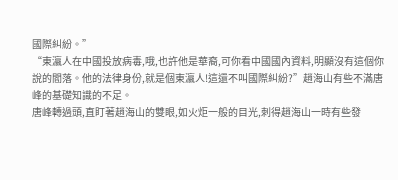國際糾紛。”
“東瀛人在中國投放病毒,哦,也許他是華裔,可你看中國國內資料,明顯沒有這個你說的閻落。他的法律身份,就是個東瀛人!這還不叫國際糾紛?”趙海山有些不滿唐峰的基礎知識的不足。
唐峰轉過頭,直盯著趙海山的雙眼,如火炬一般的目光,刺得趙海山一時有些發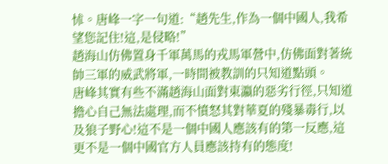怵。唐峰一字一句道:“趙先生,作為一個中國人,我希望您記住!這,是侵略!”
趙海山仿佛置身千軍萬馬的戎馬軍營中,仿佛面對著統帥三軍的威武將軍,一時間被教訓的只知道點頭。
唐峰其實有些不滿趙海山面對東瀛的惡劣行徑,只知道擔心自己無法處理,而不憤怒其對華夏的殘暴毒行,以及狼子野心!這不是一個中國人應該有的第一反應,這更不是一個中國官方人員應該持有的態度!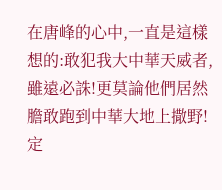在唐峰的心中,一直是這樣想的:敢犯我大中華天威者,雖遠必誅!更莫論他們居然膽敢跑到中華大地上撒野!定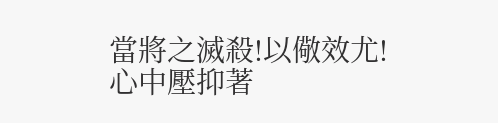當將之滅殺!以儆效尤!
心中壓抑著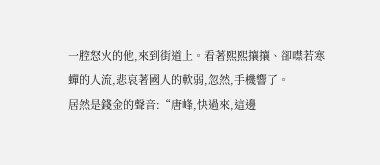一腔怒火的他,來到街道上。看著熙熙攘攘、卻噤若寒蟬的人流,悲哀著國人的軟弱,忽然,手機響了。
居然是錢金的聲音:“唐峰,快過來,這邊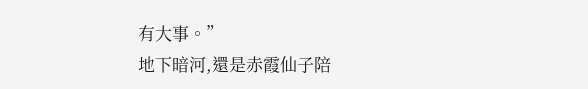有大事。”
地下暗河,還是赤霞仙子陪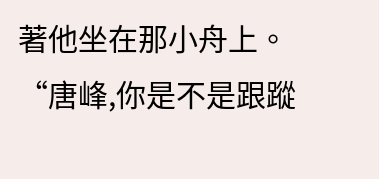著他坐在那小舟上。
“唐峰,你是不是跟蹤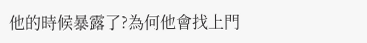他的時候暴露了?為何他會找上門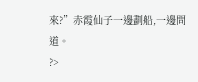來?”赤霞仙子一邊劃船,一邊問道。
?>